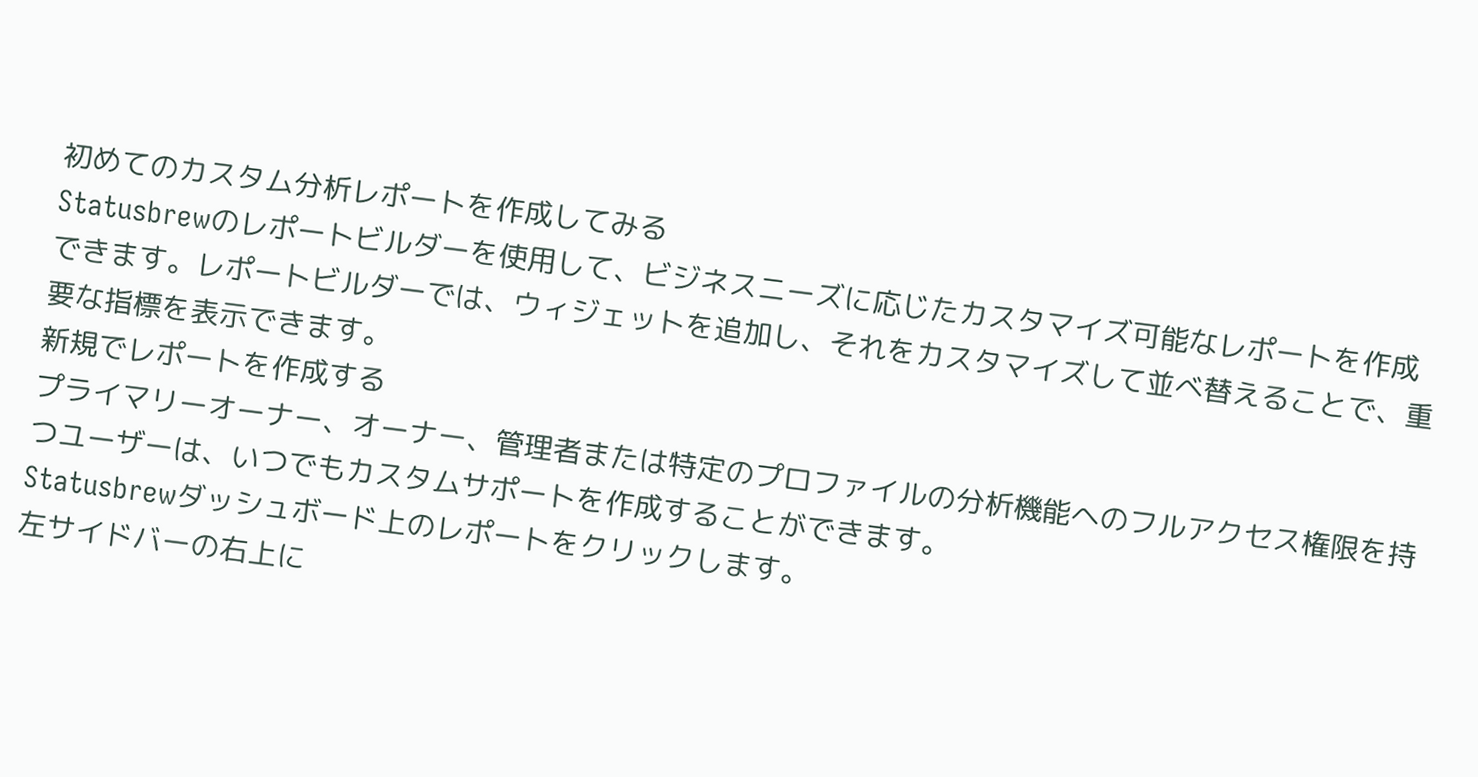初めてのカスタム分析レポートを作成してみる
Statusbrewのレポートビルダーを使用して、ビジネスニーズに応じたカスタマイズ可能なレポートを作成できます。レポートビルダーでは、ウィジェットを追加し、それをカスタマイズして並べ替えることで、重要な指標を表示できます。
新規でレポートを作成する
プライマリーオーナー、オーナー、管理者または特定のプロファイルの分析機能へのフルアクセス権限を持つユーザーは、いつでもカスタムサポートを作成することができます。
Statusbrewダッシュボード上のレポートをクリックします。
左サイドバーの右上に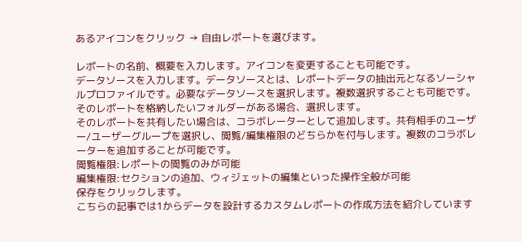あるアイコンをクリック → 自由レポートを選びます。

レポートの名前、概要を入力します。アイコンを変更することも可能です。
データソースを入力します。データソースとは、レポートデータの抽出元となるソーシャルプロファイルです。必要なデータソースを選択します。複数選択することも可能です。
そのレポートを格納したいフォルダーがある場合、選択します。
そのレポートを共有したい場合は、コラボレーターとして追加します。共有相手のユーザー/ユーザーグループを選択し、閲覧/編集権限のどちらかを付与します。複数のコラボレーターを追加することが可能です。
閲覧権限:レポートの閲覧のみが可能
編集権限:セクションの追加、ウィジェットの編集といった操作全般が可能
保存をクリックします。
こちらの記事では1からデータを設計するカスタムレポートの作成方法を紹介しています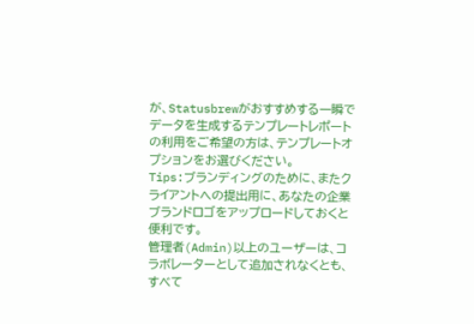が、Statusbrewがおすすめする一瞬でデータを生成するテンプレートレポートの利用をご希望の方は、テンプレートオプションをお選びください。
Tips:ブランディングのために、またクライアントへの提出用に、あなたの企業ブランドロゴをアップロードしておくと便利です。
管理者(Admin)以上のユーザーは、コラボレーターとして追加されなくとも、すべて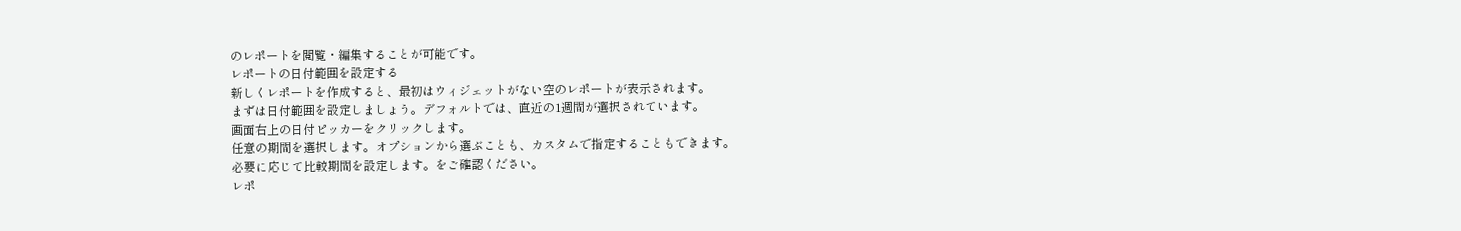のレポートを閲覧・編集することが可能です。
レポートの日付範囲を設定する
新しくレポートを作成すると、最初はウィジェットがない空のレポートが表示されます。
まずは日付範囲を設定しましょう。デフォルトでは、直近の1週間が選択されています。
画面右上の日付ピッカーをクリックします。
任意の期間を選択します。オプションから選ぶことも、カスタムで指定することもできます。
必要に応じて比較期間を設定します。をご確認ください。
レポ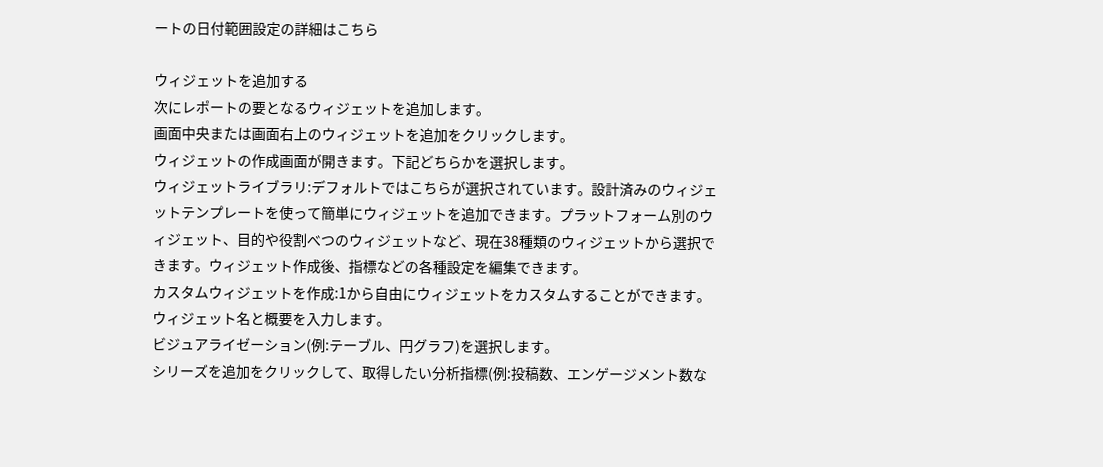ートの日付範囲設定の詳細はこちら

ウィジェットを追加する
次にレポートの要となるウィジェットを追加します。
画面中央または画面右上のウィジェットを追加をクリックします。
ウィジェットの作成画面が開きます。下記どちらかを選択します。
ウィジェットライブラリ:デフォルトではこちらが選択されています。設計済みのウィジェットテンプレートを使って簡単にウィジェットを追加できます。プラットフォーム別のウィジェット、目的や役割べつのウィジェットなど、現在38種類のウィジェットから選択できます。ウィジェット作成後、指標などの各種設定を編集できます。
カスタムウィジェットを作成:1から自由にウィジェットをカスタムすることができます。
ウィジェット名と概要を入力します。
ビジュアライゼーション(例:テーブル、円グラフ)を選択します。
シリーズを追加をクリックして、取得したい分析指標(例:投稿数、エンゲージメント数な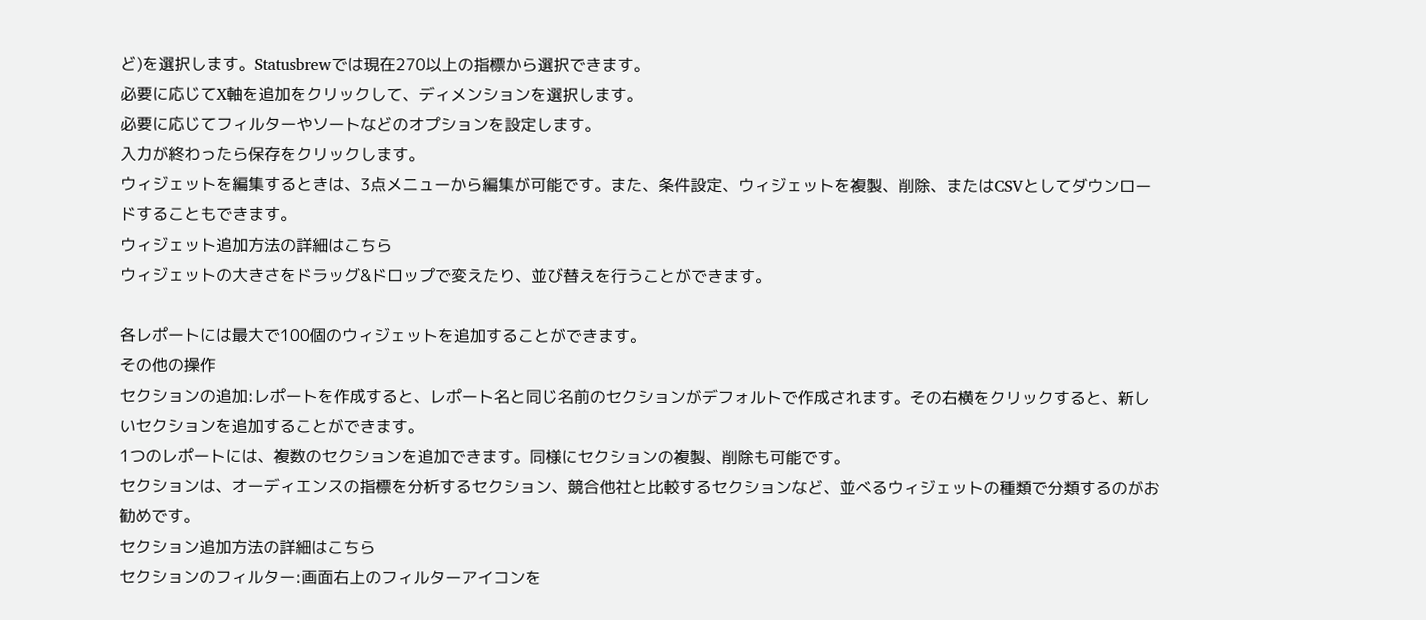ど)を選択します。Statusbrewでは現在270以上の指標から選択できます。
必要に応じてX軸を追加をクリックして、ディメンションを選択します。
必要に応じてフィルターやソートなどのオプションを設定します。
入力が終わったら保存をクリックします。
ウィジェットを編集するときは、3点メニューから編集が可能です。また、条件設定、ウィジェットを複製、削除、またはCSVとしてダウンロードすることもできます。
ウィジェット追加方法の詳細はこちら
ウィジェットの大きさをドラッグ&ドロップで変えたり、並び替えを行うことができます。

各レポートには最大で100個のウィジェットを追加することができます。
その他の操作
セクションの追加:レポートを作成すると、レポート名と同じ名前のセクションがデフォルトで作成されます。その右横をクリックすると、新しいセクションを追加することができます。
1つのレポートには、複数のセクションを追加できます。同様にセクションの複製、削除も可能です。
セクションは、オーディエンスの指標を分析するセクション、競合他社と比較するセクションなど、並べるウィジェットの種類で分類するのがお勧めです。
セクション追加方法の詳細はこちら
セクションのフィルター:画面右上のフィルターアイコンを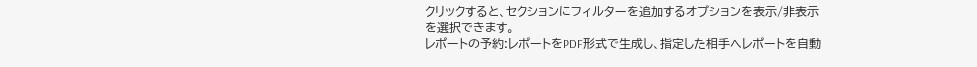クリックすると、セクションにフィルターを追加するオプションを表示/非表示を選択できます。
レポートの予約:レポートをPDF形式で生成し、指定した相手へレポートを自動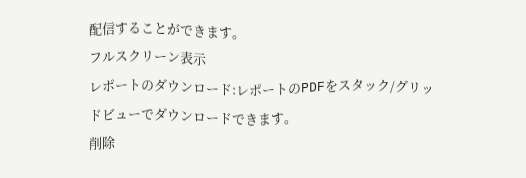配信することができます。
フルスクリーン表示
レポートのダウンロード:レポートのPDFをスタック/グリッドビューでダウンロードできます。
削除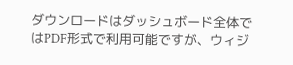ダウンロードはダッシュボード全体ではPDF形式で利用可能ですが、ウィジ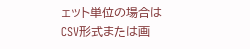ェット単位の場合はCSV形式または画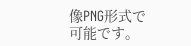像PNG形式で可能です。